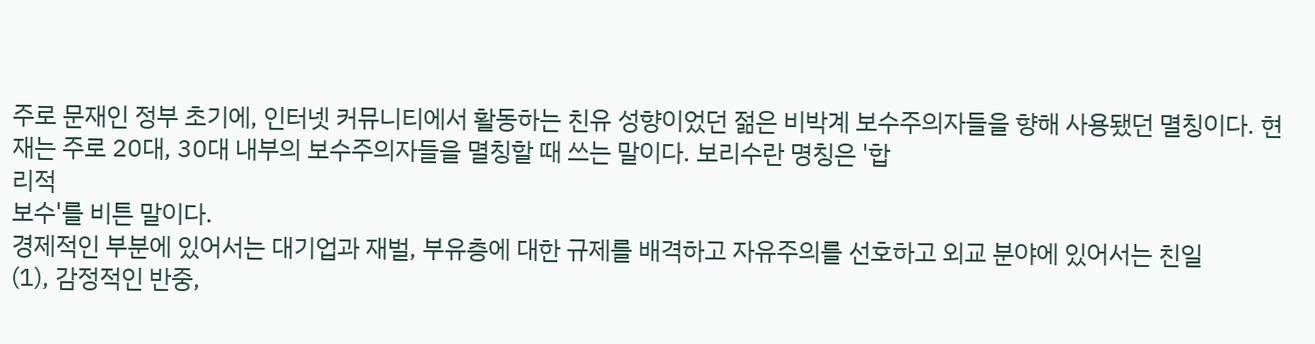주로 문재인 정부 초기에, 인터넷 커뮤니티에서 활동하는 친유 성향이었던 젊은 비박계 보수주의자들을 향해 사용됐던 멸칭이다. 현재는 주로 20대, 30대 내부의 보수주의자들을 멸칭할 때 쓰는 말이다. 보리수란 명칭은 '합
리적
보수'를 비튼 말이다.
경제적인 부분에 있어서는 대기업과 재벌, 부유층에 대한 규제를 배격하고 자유주의를 선호하고 외교 분야에 있어서는 친일
(1), 감정적인 반중,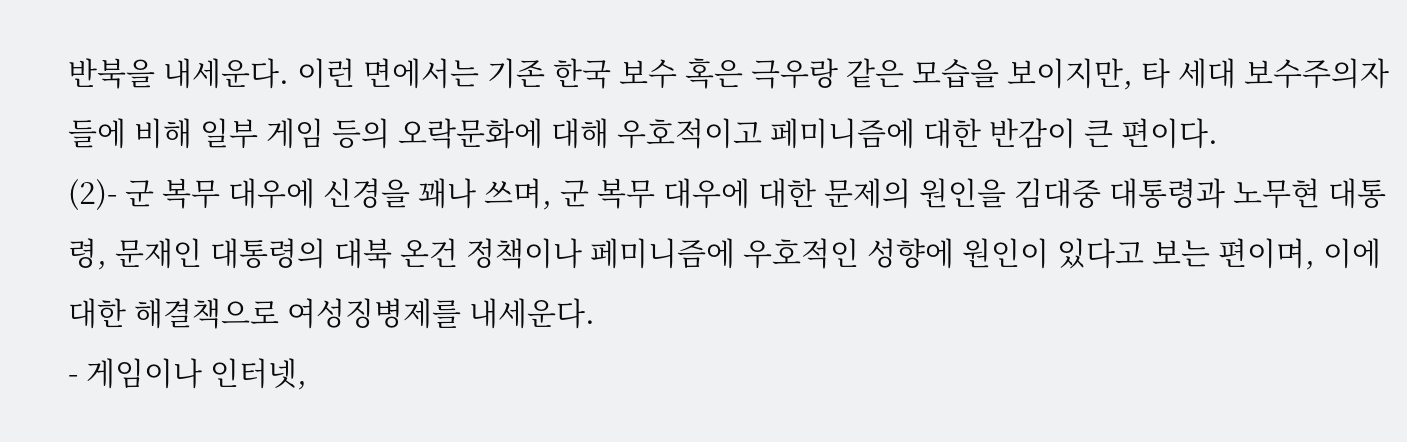반북을 내세운다. 이런 면에서는 기존 한국 보수 혹은 극우랑 같은 모습을 보이지만, 타 세대 보수주의자들에 비해 일부 게임 등의 오락문화에 대해 우호적이고 페미니즘에 대한 반감이 큰 편이다.
(2)- 군 복무 대우에 신경을 꽤나 쓰며, 군 복무 대우에 대한 문제의 원인을 김대중 대통령과 노무현 대통령, 문재인 대통령의 대북 온건 정책이나 페미니즘에 우호적인 성향에 원인이 있다고 보는 편이며, 이에 대한 해결책으로 여성징병제를 내세운다.
- 게임이나 인터넷,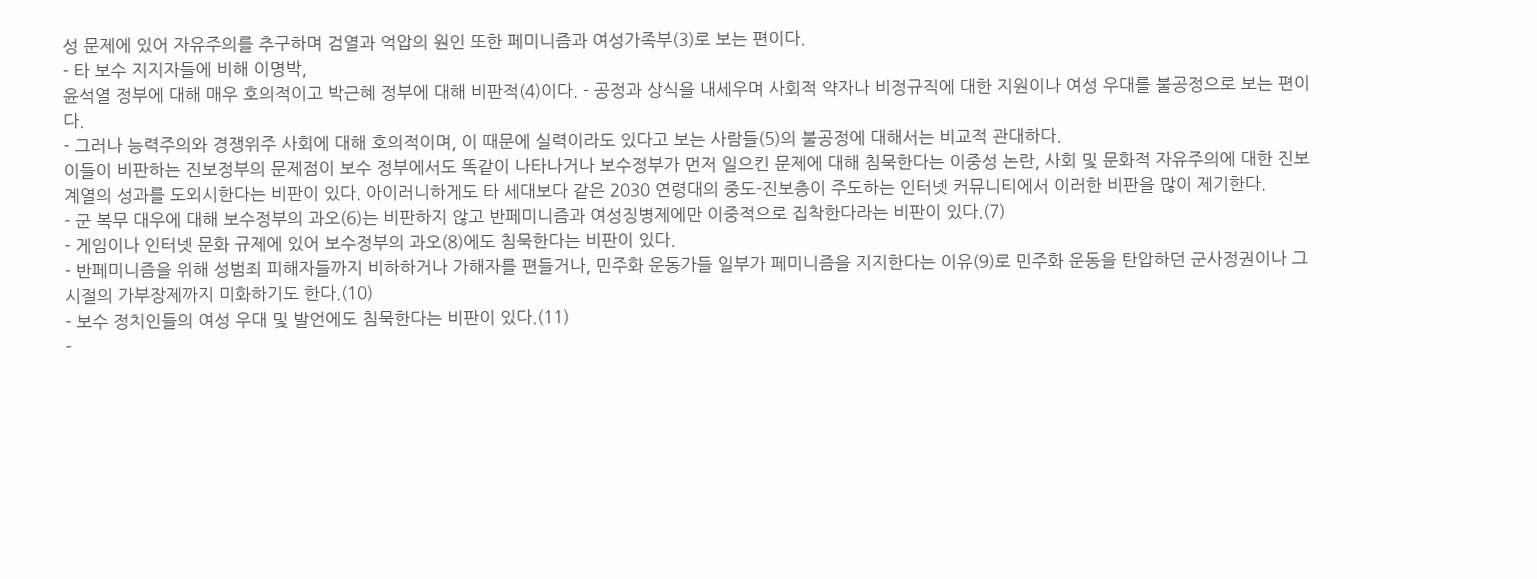성 문제에 있어 자유주의를 추구하며 검열과 억압의 원인 또한 페미니즘과 여성가족부(3)로 보는 편이다.
- 타 보수 지지자들에 비해 이명박,
윤석열 정부에 대해 매우 호의적이고 박근혜 정부에 대해 비판적(4)이다. - 공정과 상식을 내세우며 사회적 약자나 비정규직에 대한 지원이나 여성 우대를 불공정으로 보는 편이다.
- 그러나 능력주의와 경쟁위주 사회에 대해 호의적이며, 이 때문에 실력이라도 있다고 보는 사람들(5)의 불공정에 대해서는 비교적 관대하다.
이들이 비판하는 진보정부의 문제점이 보수 정부에서도 똑같이 나타나거나 보수정부가 먼저 일으킨 문제에 대해 침묵한다는 이중성 논란, 사회 및 문화적 자유주의에 대한 진보 계열의 성과를 도외시한다는 비판이 있다. 아이러니하게도 타 세대보다 같은 2030 연령대의 중도-진보층이 주도하는 인터넷 커뮤니티에서 이러한 비판을 많이 제기한다.
- 군 복무 대우에 대해 보수정부의 과오(6)는 비판하지 않고 반페미니즘과 여성징병제에만 이중적으로 집착한다라는 비판이 있다.(7)
- 게임이나 인터넷 문화 규제에 있어 보수정부의 과오(8)에도 침묵한다는 비판이 있다.
- 반페미니즘을 위해 성범죄 피해자들까지 비하하거나 가해자를 편들거나, 민주화 운동가들 일부가 페미니즘을 지지한다는 이유(9)로 민주화 운동을 탄압하던 군사정권이나 그 시절의 가부장제까지 미화하기도 한다.(10)
- 보수 정치인들의 여성 우대 및 발언에도 침묵한다는 비판이 있다.(11)
-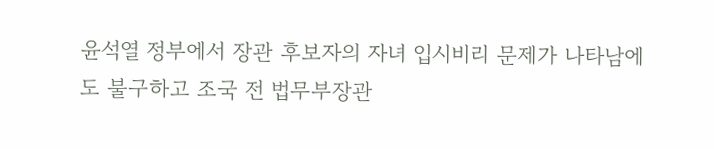윤석열 정부에서 장관 후보자의 자녀 입시비리 문제가 나타남에도 불구하고 조국 전 법무부장관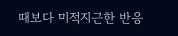때보다 미적지근한 반응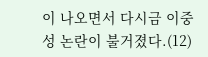이 나오면서 다시금 이중성 논란이 불거졌다.(12)